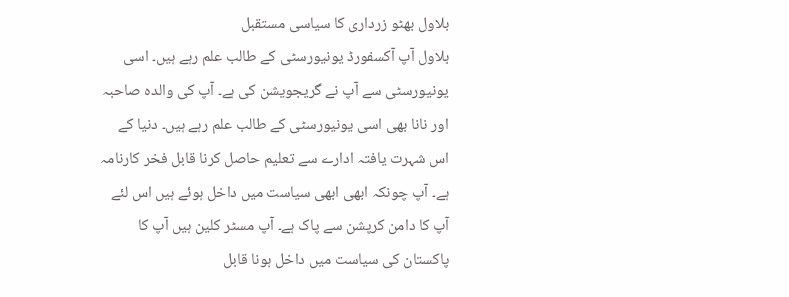بلاول بھٹو زرداری کا سیاسی مستقبل
بلاول آپ آکسفورڈ یونیورسٹی کے طالب علم رہے ہیں۔ اسی یونیورسٹی سے آپ نے گریجویشن کی ہے۔ آپ کی والدہ صاحبہ اور نانا بھی اسی یونیورسٹی کے طالب علم رہے ہیں۔ دنیا کے اس شہرت یافتہ ادارے سے تعلیم حاصل کرنا قابل فخر کارنامہ ہے۔ آپ چونکہ ابھی ابھی سیاست میں داخل ہوئے ہیں اس لئے آپ کا دامن کرپشن سے پاک ہے۔ آپ مسٹر کلین ہیں آپ کا پاکستان کی سیاست میں داخل ہونا قابل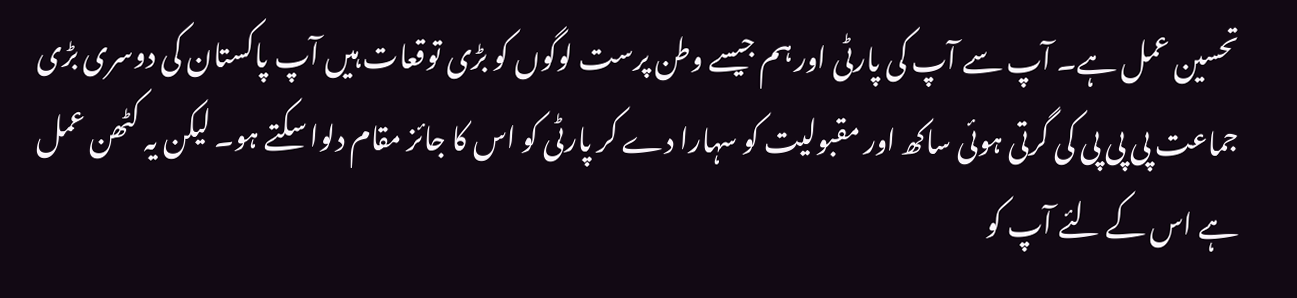تحسین عمل ہے۔ آپ سے آپ کی پارٹی اور ہم جیسے وطن پرست لوگوں کو بڑی توقعات ہیں آپ پاکستان کی دوسری بڑی جماعت پی پی پی کی گرتی ہوئی ساکھ اور مقبولیت کو سہارا دے کر پارٹی کو اس کا جائز مقام دلوا سکتے ہو۔ لیکن یہ کٹھن عمل ہے اس کے لئے آپ کو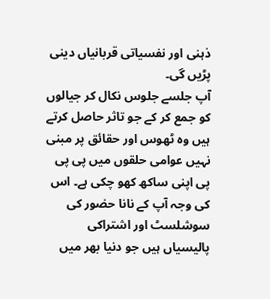ذہنی اور نفسیاتی قربانیاں دینی پڑیں گی۔
آپ جلسے جلوس نکال کر جیالوں کو جمع کر کے جو تاثر حاصل کرتے ہیں وہ ٹھوس اور حقائق پر مبنی نہیں عوامی حلقوں میں پی پی پی اپنی ساکھ کھو چکی ہے۔ اس کی وجہ آپ کے نانا حضور کی سوشلسٹ اور اشتراکی پالیسیاں ہیں جو دنیا بھر میں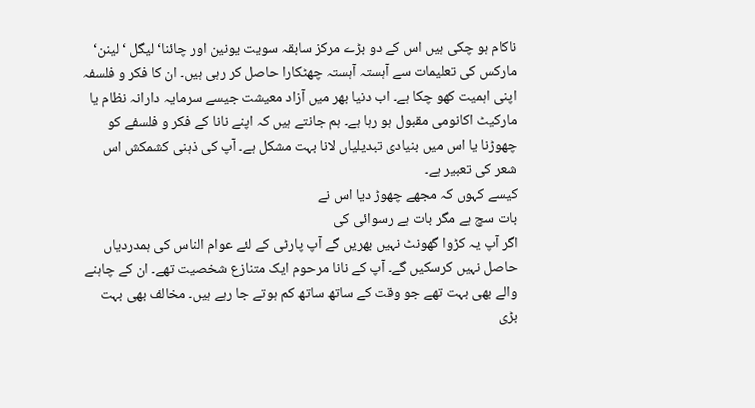ناکام ہو چکی ہیں اس کے دو بڑے مرکز سابقہ سویت یونین اور چائنا‘ لیگل ‘ لینن‘ مارکس کی تعلیمات سے آہستہ آہستہ چھٹکارا حاصل کر رہی ہیں۔ ان کا فکر و فلسفہ اپنی اہمیت کھو چکا ہے۔ اب دنیا بھر میں آزاد معیشت جیسے سرمایہ دارانہ نظام یا مارکیٹ اکانومی مقبول ہو رہا ہے۔ ہم جانتے ہیں کہ اپنے نانا کے فکر و فلسفے کو چھوڑنا یا اس میں بنیادی تبدیلیاں لانا بہت مشکل ہے۔ آپ کی ذہنی کشمکش اس شعر کی تعبیر ہے۔
کیسے کہوں کہ مجھے چھوڑ دیا اس نے
بات سچ ہے مگر بات ہے رسوائی کی
اگر آپ یہ کڑوا گھونٹ نہیں بھریں گے آپ پارٹی کے لئے عوام الناس کی ہمدردیاں حاصل نہیں کرسکیں گے۔ آپ کے نانا مرحوم ایک متنازع شخصیت تھے۔ ان کے چاہنے والے بھی بہت تھے جو وقت کے ساتھ ساتھ کم ہوتے جا رہے ہیں۔ مخالف بھی بہت بڑی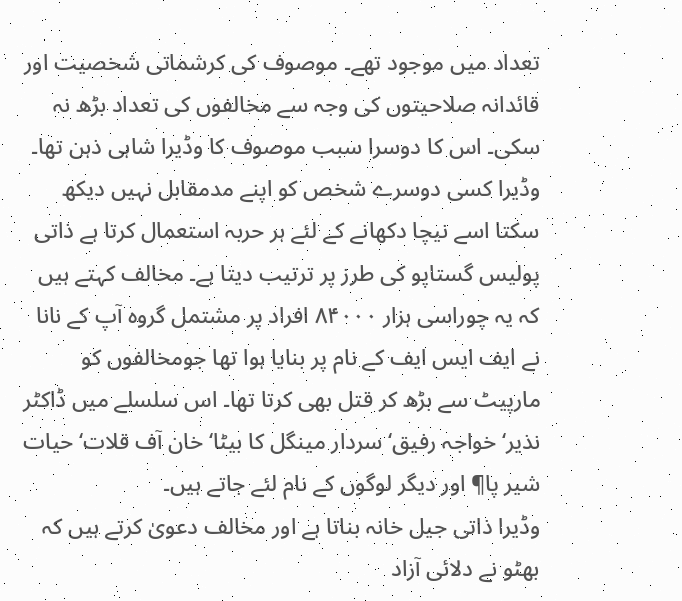تعداد میں موجود تھے۔ موصوف کی کرشماتی شخصیت اور قائدانہ صلاحیتوں کی وجہ سے مخالفوں کی تعداد بڑھ نہ سکی۔ اس کا دوسرا سبب موصوف کا وڈیرا شاہی ذہن تھا۔ وڈیرا کسی دوسرے شخص کو اپنے مدمقابل نہیں دیکھ سکتا اسے نیچا دکھانے کے لئے ہر حربہ استعمال کرتا ہے ذاتی پولیس گستاپو کی طرز پر ترتیب دیتا ہے۔ مخالف کہتے ہیں کہ یہ چوراسی ہزار ۸۴۰۰۰ افراد پر مشتمل گروہ آپ کے نانا نے ایف ایس ایف کے نام پر بنایا ہوا تھا جومخالفوں کو مارپیٹ سے بڑھ کر قتل بھی کرتا تھا۔ اس سلسلے میں ڈاکٹر نذیر‘ خواجہ رفیق‘ سردار مینگل کا بیٹا‘ خان آف قلات‘ حیات شیر پا¶ اور دیگر لوگوں کے نام لئے جاتے ہیں۔
وڈیرا ذاتی جیل خانہ بناتا ہے اور مخالف دعویٰ کرتے ہیں کہ بھٹو نے دلائی آزاد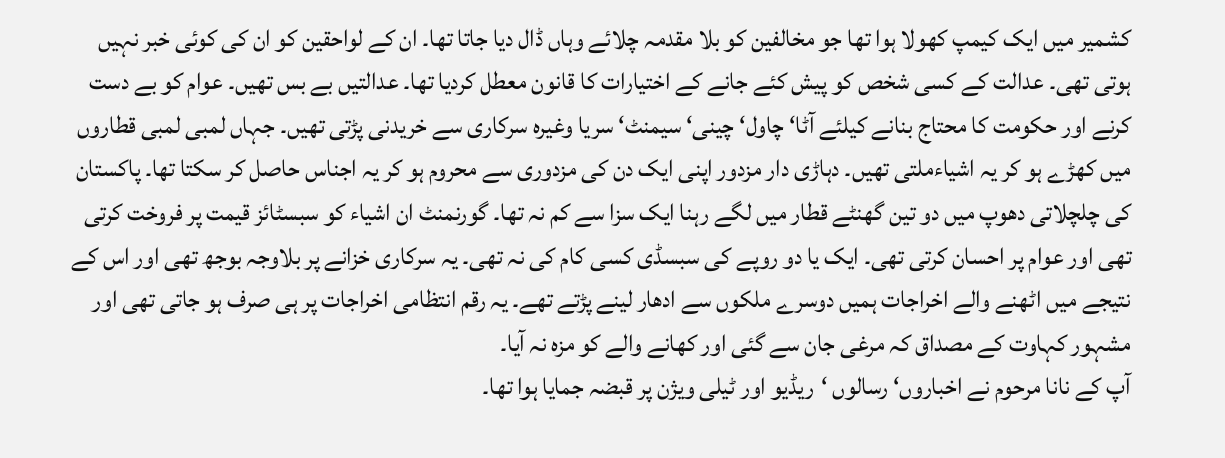کشمیر میں ایک کیمپ کھولا ہوا تھا جو مخالفین کو بلا مقدمہ چلائے وہاں ڈال دیا جاتا تھا۔ ان کے لواحقین کو ان کی کوئی خبر نہیں ہوتی تھی۔ عدالت کے کسی شخص کو پیش کئے جانے کے اختیارات کا قانون معطل کردیا تھا۔ عدالتیں بے بس تھیں۔ عوام کو بے دست کرنے اور حکومت کا محتاج بنانے کیلئے آٹا‘ چاول‘ چینی‘ سیمنٹ‘ سریا وغیرہ سرکاری سے خریدنی پڑتی تھیں۔ جہاں لمبی لمبی قطاروں میں کھڑے ہو کر یہ اشیاءملتی تھیں۔ دہاڑی دار مزدور اپنی ایک دن کی مزدوری سے محروم ہو کر یہ اجناس حاصل کر سکتا تھا۔ پاکستان کی چلچلاتی دھوپ میں دو تین گھنٹے قطار میں لگے رہنا ایک سزا سے کم نہ تھا۔ گورنمنٹ ان اشیاء کو سبسٹائز قیمت پر فروخت کرتی تھی اور عوام پر احسان کرتی تھی۔ ایک یا دو روپے کی سبسڈی کسی کام کی نہ تھی۔ یہ سرکاری خزانے پر بلاوجہ بوجھ تھی اور اس کے نتیجے میں اٹھنے والے اخراجات ہمیں دوسرے ملکوں سے ادھار لینے پڑتے تھے۔ یہ رقم انتظامی اخراجات پر ہی صرف ہو جاتی تھی اور مشہور کہاوت کے مصداق کہ مرغی جان سے گئی اور کھانے والے کو مزہ نہ آیا۔
آپ کے نانا مرحوم نے اخباروں‘ رسالوں ‘ریڈیو اور ٹیلی ویژن پر قبضہ جمایا ہوا تھا۔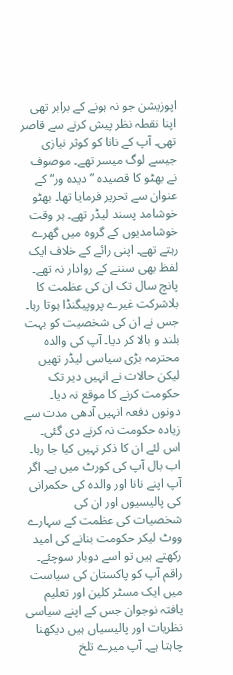اپوزیشن جو نہ ہونے کے برابر تھی اپنا نقطہ نظر پیش کرنے سے قاصر تھی۔ آپ کے نانا کو کوثر نیازی جیسے لوگ میسر تھے۔ موصوف نے بھٹو کا قصیدہ ”دیدہ ور“ کے عنوان سے تحریر فرمایا تھا۔ بھٹو خوشامد پسند لیڈر تھے۔ ہر وقت خوشامدیوں کے گروہ میں گھرے رہتے تھے۔ اپنی رائے کے خلاف ایک لفظ بھی سننے کے روادار نہ تھے۔ پانچ سال تک ان کی عظمت کا بلاشرکت غیرے پروپیگنڈا ہوتا رہا۔ جس نے ان کی شخصیت کو بہت بلند و بالا کر دیا۔ آپ کی والدہ محترمہ بڑی سیاسی لیڈر تھیں لیکن حالات نے انہیں دیر تک حکومت کرنے کا موقع نہ دیا۔ دونوں دفعہ انہیں آدھی مدت سے زیادہ حکومت نہ کرنے دی گئی۔ اس لئے ان کا ذکر نہیں کیا جا رہا۔ اب بال آپ کی کورٹ میں ہے۔ اگر آپ اپنے نانا اور والدہ کی حکمرانی کی پالیسیوں اور ان کی شخصیات کی عظمت کے سہارے ووٹ لیکر حکومت بنانے کی امید رکھتے ہیں تو اسے دوبار سوچئے۔ راقم آپ کو پاکستان کی سیاست میں ایک مسٹر کلین اور تعلیم یافتہ نوجوان جس کے اپنے سیاسی نظریات اور پالیسیاں ہیں دیکھنا چاہتا ہے۔ آپ میرے تلخ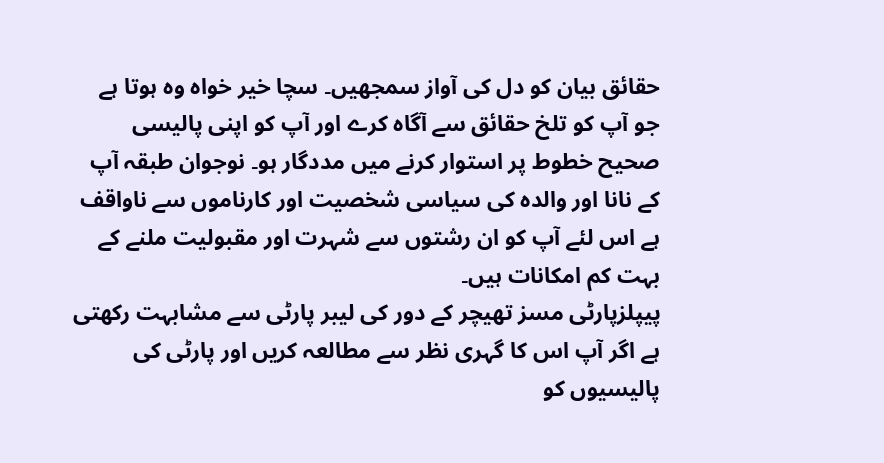حقائق بیان کو دل کی آواز سمجھیں۔ سچا خیر خواہ وہ ہوتا ہے جو آپ کو تلخ حقائق سے آگاہ کرے اور آپ کو اپنی پالیسی صحیح خطوط پر استوار کرنے میں مددگار ہو۔ نوجوان طبقہ آپ کے نانا اور والدہ کی سیاسی شخصیت اور کارناموں سے ناواقف ہے اس لئے آپ کو ان رشتوں سے شہرت اور مقبولیت ملنے کے بہت کم امکانات ہیں۔
پیپلزپارٹی مسز تھیچر کے دور کی لیبر پارٹی سے مشابہت رکھتی ہے اگر آپ اس کا گہری نظر سے مطالعہ کریں اور پارٹی کی پالیسیوں کو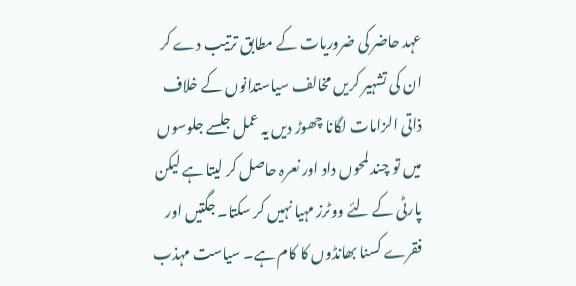عہد حاضر کی ضروریات کے مطابق ترتیب دے کر ان کی تشہیر کریں مخالف سیاستدانوں کے خلاف ذاتی الزامات لگانا چھوڑ دیں یہ عمل جلسے جلوسوں میں تو چند لمحوں داد اور نعرہ حاصل کر لیتا ہے لیکن پارٹی کے لئے ووٹرز مہیا نہیں کر سکتا۔ جگتیں اور فقرے کسنا بھانڈوں کا کام ہے۔ سیاست مہذب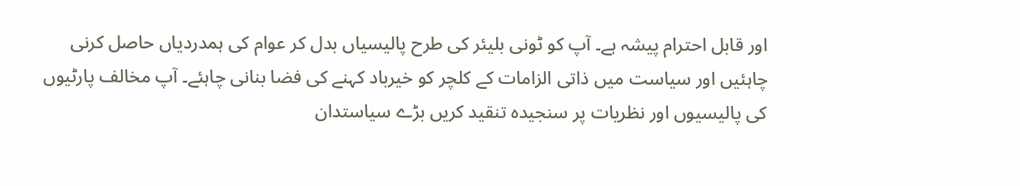اور قابل احترام پیشہ ہے۔ آپ کو ٹونی بلیئر کی طرح پالیسیاں بدل کر عوام کی ہمدردیاں حاصل کرنی چاہئیں اور سیاست میں ذاتی الزامات کے کلچر کو خیرباد کہنے کی فضا بنانی چاہئے۔ آپ مخالف پارٹیوں کی پالیسیوں اور نظریات پر سنجیدہ تنقید کریں بڑے سیاستدان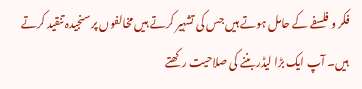فکر و فلسفے کے حامل ہوتے ہیں جس کی تشہیر کرتے ہیں مخالفوں پر سنجیدہ تنقید کرتے ہیں۔ آپ ایک بڑا لیڈر بننے کی صلاحیت رکھتے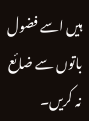ہیں اسے فضول باتوں سے ضائع نہ کریں۔